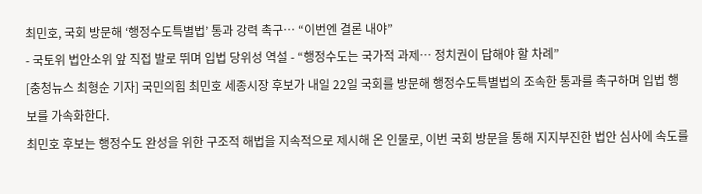최민호, 국회 방문해 ‘행정수도특별법’ 통과 강력 촉구… “이번엔 결론 내야”
- 국토위 법안소위 앞 직접 발로 뛰며 입법 당위성 역설 - “행정수도는 국가적 과제… 정치권이 답해야 할 차례”
[충청뉴스 최형순 기자] 국민의힘 최민호 세종시장 후보가 내일 22일 국회를 방문해 행정수도특별법의 조속한 통과를 촉구하며 입법 행보를 가속화한다.
최민호 후보는 행정수도 완성을 위한 구조적 해법을 지속적으로 제시해 온 인물로, 이번 국회 방문을 통해 지지부진한 법안 심사에 속도를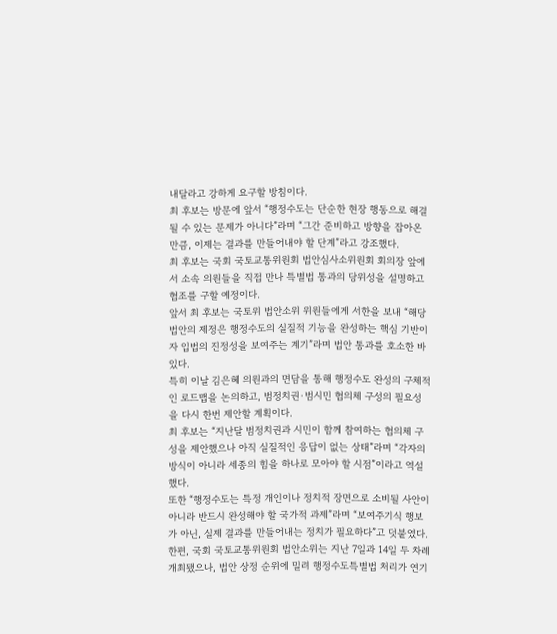내달라고 강하게 요구할 방침이다.
최 후보는 방문에 앞서 “행정수도는 단순한 현장 행동으로 해결될 수 있는 문제가 아니다”라며 “그간 준비하고 방향을 잡아온 만큼, 이제는 결과를 만들어내야 할 단계”라고 강조했다.
최 후보는 국회 국토교통위원회 법안심사소위원회 회의장 앞에서 소속 의원들을 직접 만나 특별법 통과의 당위성을 설명하고 협조를 구할 예정이다.
앞서 최 후보는 국토위 법안소위 위원들에게 서한을 보내 “해당 법안의 제정은 행정수도의 실질적 기능을 완성하는 핵심 기반이자 입법의 진정성을 보여주는 계기”라며 법안 통과를 호소한 바 있다.
특히 이날 김은혜 의원과의 면담을 통해 행정수도 완성의 구체적인 로드맵을 논의하고, 범정치권·범시민 협의체 구성의 필요성을 다시 한번 제안할 계획이다.
최 후보는 “지난달 범정치권과 시민이 함께 참여하는 협의체 구성을 제안했으나 아직 실질적인 응답이 없는 상태”라며 “각자의 방식이 아니라 세종의 힘을 하나로 모아야 할 시점”이라고 역설했다.
또한 “행정수도는 특정 개인이나 정치적 장면으로 소비될 사안이 아니라 반드시 완성해야 할 국가적 과제”라며 “보여주기식 행보가 아닌, 실제 결과를 만들어내는 정치가 필요하다”고 덧붙였다.
한편, 국회 국토교통위원회 법안소위는 지난 7일과 14일 두 차례 개최됐으나, 법안 상정 순위에 밀려 행정수도특별법 처리가 연기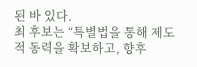된 바 있다.
최 후보는 “특별법을 통해 제도적 동력을 확보하고, 향후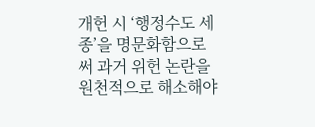개헌 시 ‘행정수도 세종’을 명문화함으로써 과거 위헌 논란을 원천적으로 해소해야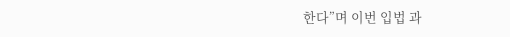한다”며 이번 입법 과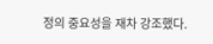정의 중요성을 재차 강조했다.